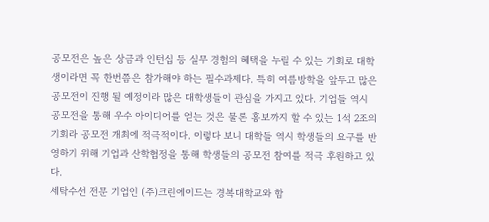공모전은 높은 상금과 인턴십 등 실무 경험의 혜택을 누릴 수 있는 기회로 대학생이라면 꼭 한번쯤은 참가해야 하는 필수과제다. 특히 여름방학을 앞두고 많은 공모전이 진행 될 예정이라 많은 대학생들이 관심을 가지고 있다. 기업들 역시 공모전을 통해 우수 아이디어를 얻는 것은 물론 홍보까지 할 수 있는 1석 2조의 기회라 공모전 개최에 적극적이다. 이렇다 보니 대학들 역시 학생들의 요구를 반영하기 위해 기업과 산학협정을 통해 학생들의 공모전 참여를 적극 후원하고 있다.
세탁수선 전문 기업인 (주)크린에이드는 경복대학교와 함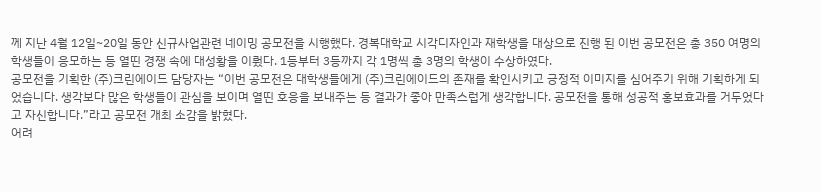께 지난 4월 12일~20일 동안 신규사업관련 네이밍 공모전을 시행했다. 경복대학교 시각디자인과 재학생을 대상으로 진행 된 이번 공모전은 총 350 여명의 학생들이 응모하는 등 열띤 경쟁 속에 대성황을 이뤘다. 1등부터 3등까지 각 1명씩 총 3명의 학생이 수상하였다.
공모전을 기획한 (주)크린에이드 담당자는 “이번 공모전은 대학생들에게 (주)크린에이드의 존재를 확인시키고 긍정적 이미지를 심어주기 위해 기획하게 되었습니다. 생각보다 많은 학생들이 관심을 보이며 열띤 호응을 보내주는 등 결과가 좋아 만족스럽게 생각합니다. 공모전을 통해 성공적 홍보효과를 거두었다고 자신합니다.”라고 공모전 개최 소감을 밝혔다.
어려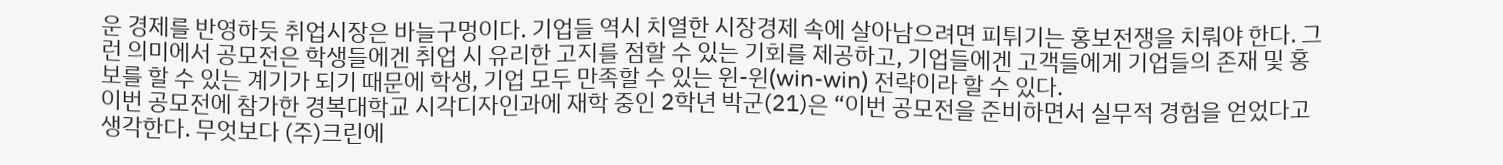운 경제를 반영하듯 취업시장은 바늘구멍이다. 기업들 역시 치열한 시장경제 속에 살아남으려면 피튀기는 홍보전쟁을 치뤄야 한다. 그런 의미에서 공모전은 학생들에겐 취업 시 유리한 고지를 점할 수 있는 기회를 제공하고, 기업들에겐 고객들에게 기업들의 존재 및 홍보를 할 수 있는 계기가 되기 때문에 학생, 기업 모두 만족할 수 있는 윈-윈(win-win) 전략이라 할 수 있다.
이번 공모전에 참가한 경복대학교 시각디자인과에 재학 중인 2학년 박군(21)은 “이번 공모전을 준비하면서 실무적 경험을 얻었다고 생각한다. 무엇보다 (주)크린에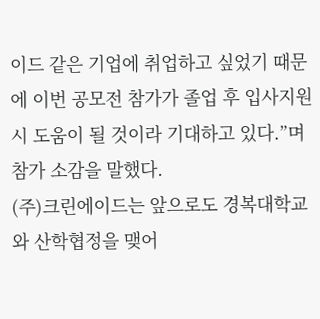이드 같은 기업에 취업하고 싶었기 때문에 이번 공모전 참가가 졸업 후 입사지원시 도움이 될 것이라 기대하고 있다.”며 참가 소감을 말했다.
(주)크린에이드는 앞으로도 경복대학교와 산학협정을 맺어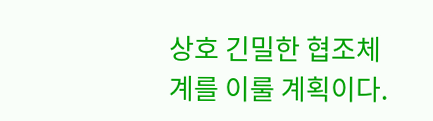상호 긴밀한 협조체계를 이룰 계획이다.